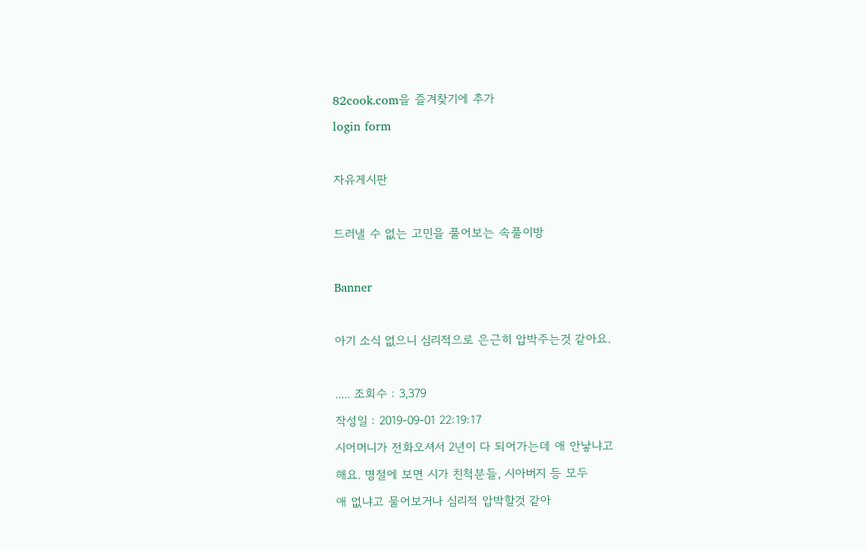82cook.com을 즐겨찾기에 추가
login form

자유게시판

드러낼 수 없는 고민을 풀어보는 속풀이방

Banner

아기 소식 없으니 심리적으로 은근히 압박주는것 같아요.

..... 조회수 : 3,379
작성일 : 2019-09-01 22:19:17
시어머니가 전화오셔서 2년이 다 되어가는데 애 안낳냐고
해요. 명절에 보면 시가 친척분들, 시아버지 등 모두
애 없냐고 물어보거나 심리적 압박할것 같아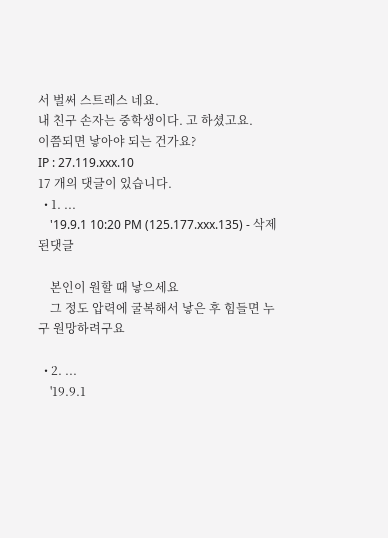서 벌써 스트레스 네요.
내 친구 손자는 중학생이다. 고 하셨고요.
이쯤되면 낳아야 되는 건가요?
IP : 27.119.xxx.10
17 개의 댓글이 있습니다.
  • 1. ...
    '19.9.1 10:20 PM (125.177.xxx.135) - 삭제된댓글

    본인이 원할 때 낳으세요
    그 정도 압력에 굴복해서 낳은 후 힘들면 누구 원망하려구요

  • 2. ...
    '19.9.1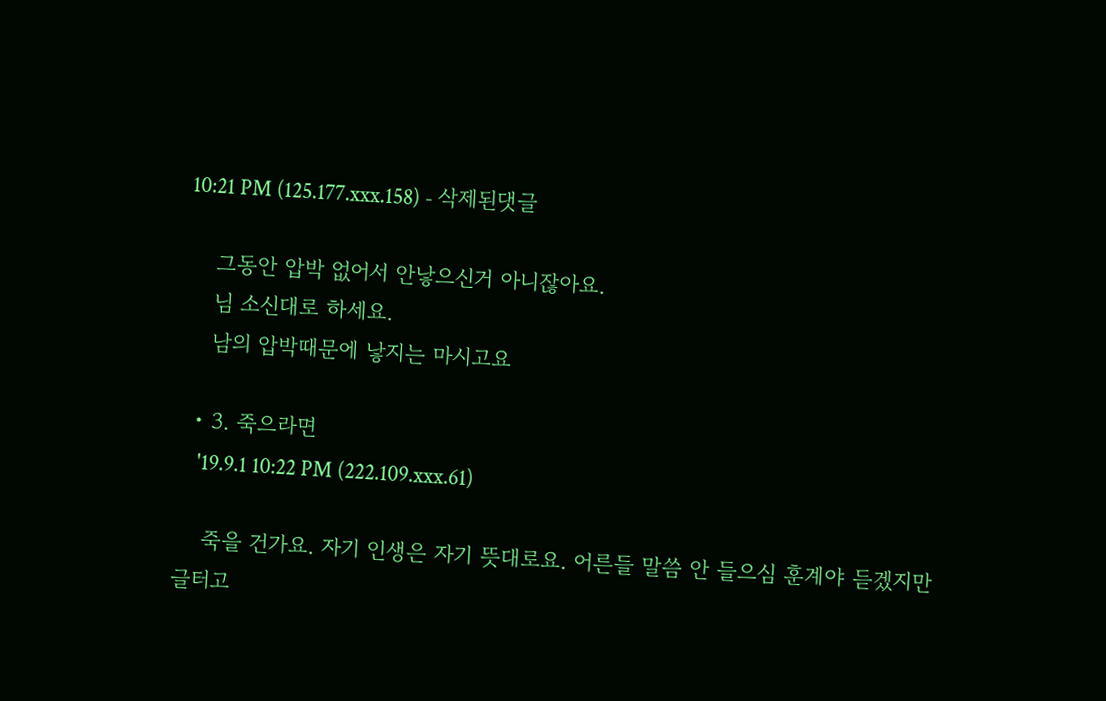10:21 PM (125.177.xxx.158) - 삭제된댓글

    그동안 압박 없어서 안낳으신거 아니잖아요.
    님 소신대로 하세요.
    남의 압박때문에 낳지는 마시고요

  • 3. 죽으라면
    '19.9.1 10:22 PM (222.109.xxx.61)

    죽을 건가요. 자기 인생은 자기 뜻대로요. 어른들 말씀 안 들으심 훈계야 듣겠지만 글터고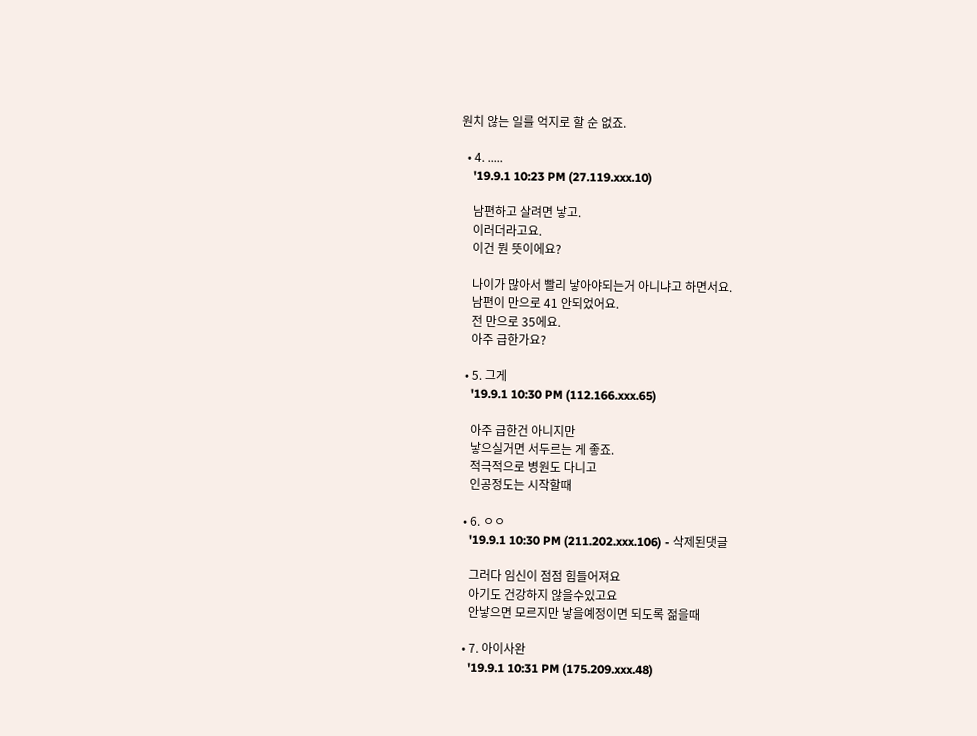원치 않는 일를 억지로 할 순 없죠.

  • 4. .....
    '19.9.1 10:23 PM (27.119.xxx.10)

    남편하고 살려면 낳고.
    이러더라고요.
    이건 뭔 뜻이에요?

    나이가 많아서 빨리 낳아야되는거 아니냐고 하면서요.
    남편이 만으로 41 안되었어요.
    전 만으로 35에요.
    아주 급한가요?

  • 5. 그게
    '19.9.1 10:30 PM (112.166.xxx.65)

    아주 급한건 아니지만
    낳으실거면 서두르는 게 좋죠.
    적극적으로 병원도 다니고
    인공정도는 시작할때

  • 6. ㅇㅇ
    '19.9.1 10:30 PM (211.202.xxx.106) - 삭제된댓글

    그러다 임신이 점점 힘들어져요
    아기도 건강하지 않을수있고요
    안낳으면 모르지만 낳을예정이면 되도록 젊을때

  • 7. 아이사완
    '19.9.1 10:31 PM (175.209.xxx.48)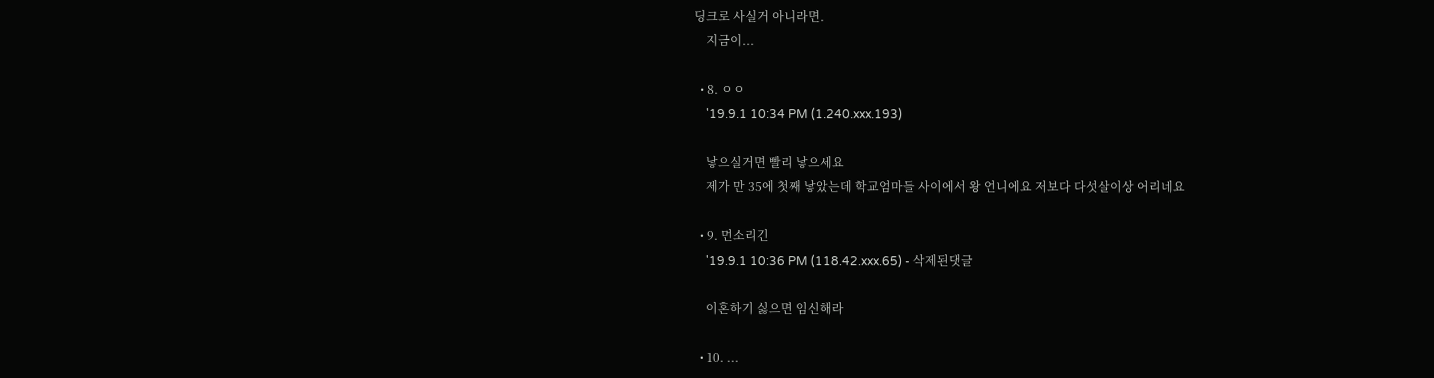딩크로 사실거 아니라면.
    지금이...

  • 8. ㅇㅇ
    '19.9.1 10:34 PM (1.240.xxx.193)

    낳으실거면 빨리 낳으세요
    제가 만 35에 첫째 낳았는데 학교엄마들 사이에서 왕 언니에요 저보다 다섯살이상 어리네요

  • 9. 먼소리긴
    '19.9.1 10:36 PM (118.42.xxx.65) - 삭제된댓글

    이혼하기 싫으면 임신해라

  • 10. ...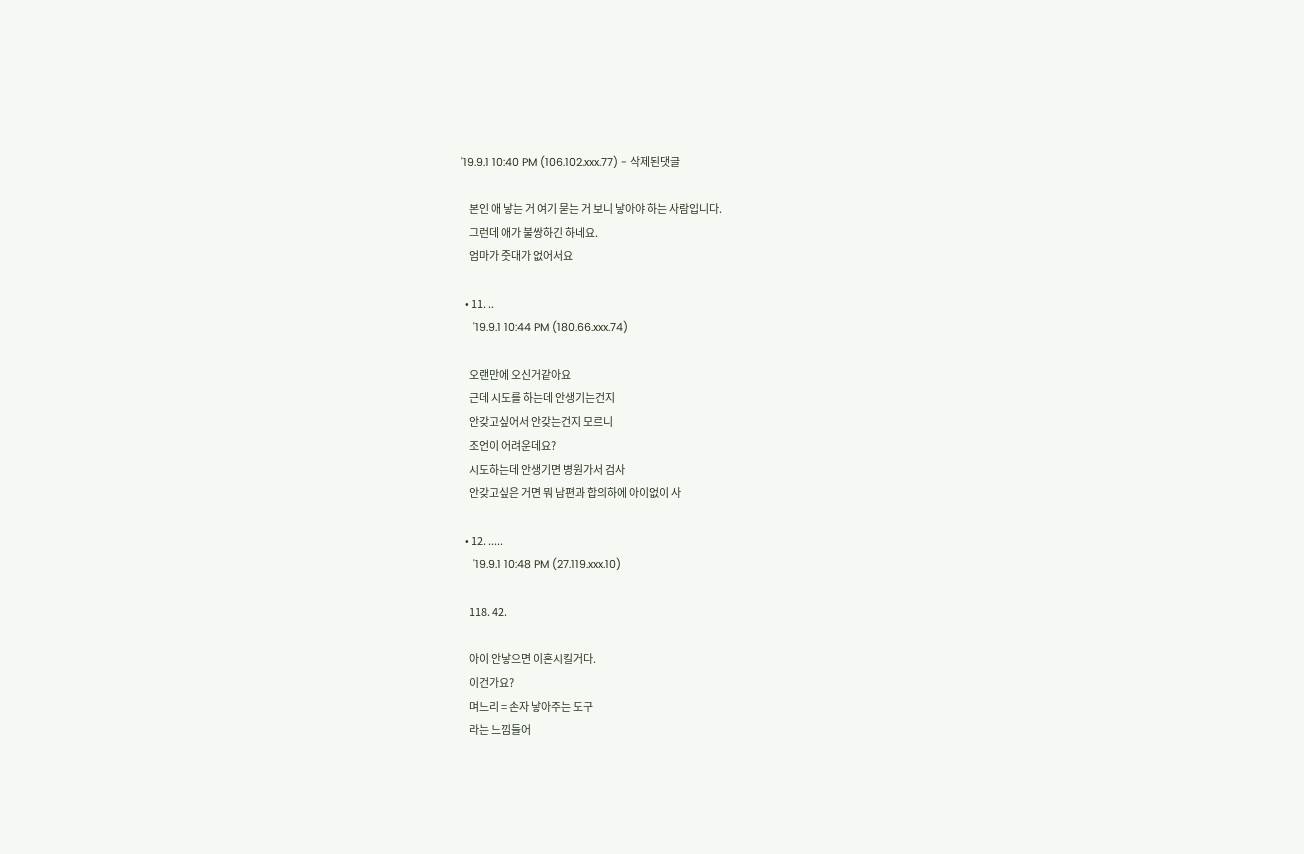'19.9.1 10:40 PM (106.102.xxx.77) - 삭제된댓글

    본인 애 낳는 거 여기 묻는 거 보니 낳아야 하는 사람입니다.
    그런데 애가 불쌍하긴 하네요.
    엄마가 줏대가 없어서요

  • 11. ..
    '19.9.1 10:44 PM (180.66.xxx.74)

    오랜만에 오신거같아요
    근데 시도를 하는데 안생기는건지
    안갖고싶어서 안갖는건지 모르니
    조언이 어려운데요?
    시도하는데 안생기면 병원가서 검사
    안갖고싶은 거면 뭐 남편과 합의하에 아이없이 사

  • 12. .....
    '19.9.1 10:48 PM (27.119.xxx.10)

    118. 42.

    아이 안낳으면 이혼시킬거다.
    이건가요?
    며느리 = 손자 낳아주는 도구
    라는 느낌들어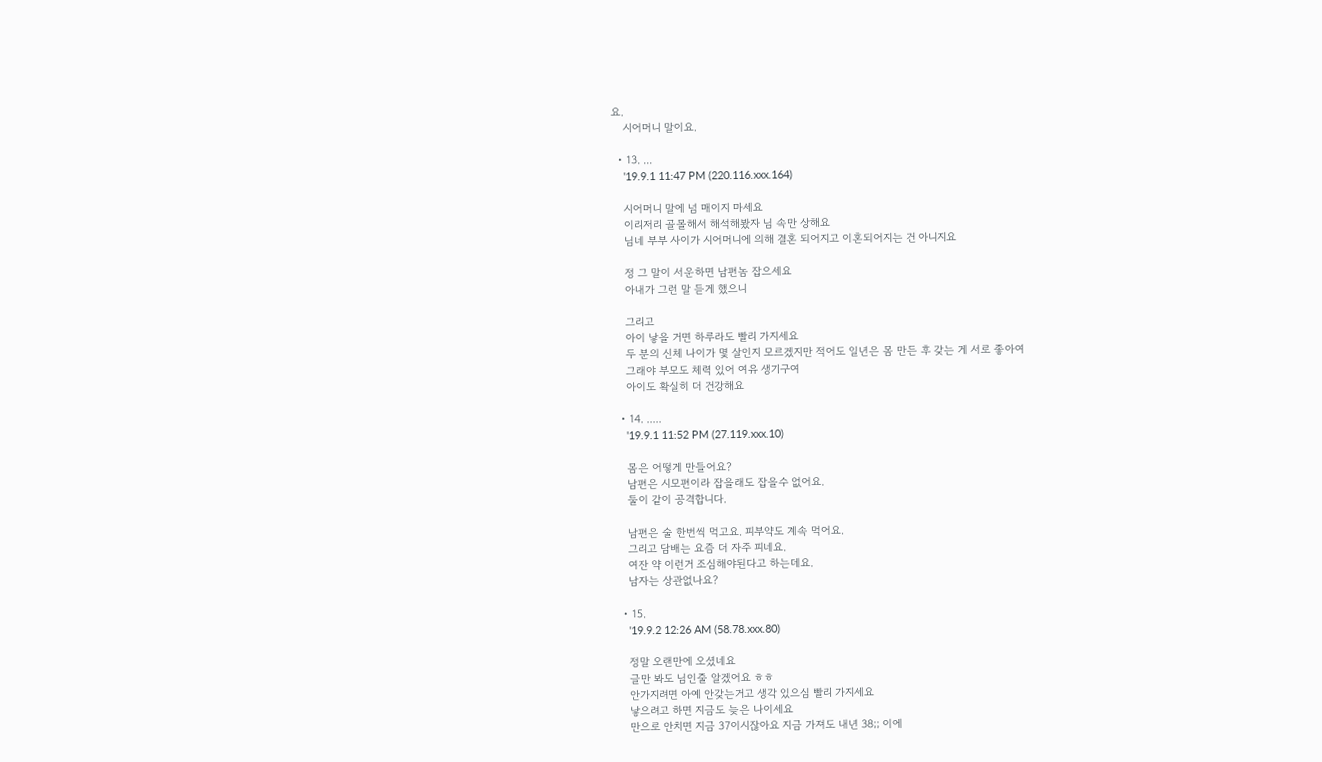요.
    시어머니 말이요.

  • 13. ...
    '19.9.1 11:47 PM (220.116.xxx.164)

    시어머니 말에 넘 매이지 마세요
    이리저리 골몰해서 해석해봤자 님 속만 상해요
    님네 부부 사이가 시어머니에 의해 결혼 되어지고 이혼되어지는 건 아니지요

    정 그 말이 서운하면 남편놈 잡으세요
    아내가 그런 말 듣게 했으니

    그리고
    아이 낳을 거면 하루라도 빨리 가지세요
    두 분의 신체 나이가 몇 살인지 모르겠지만 적어도 일년은 몸 만든 후 갖는 게 서로 좋아여
    그래야 부모도 체력 있어 여유 생기구여
    아이도 확실히 더 건강해요

  • 14. .....
    '19.9.1 11:52 PM (27.119.xxx.10)

    몸은 어떻게 만들어요?
    남편은 시모편이라 잡을래도 잡을수 없어요.
    둘이 같이 공격합니다.

    남편은 술 한번씩 먹고요. 피부약도 계속 먹어요.
    그리고 담배는 요즘 더 자주 피네요.
    여잔 약 이런거 조심해야된다고 하는데요.
    남자는 상관없나요?

  • 15.
    '19.9.2 12:26 AM (58.78.xxx.80)

    정말 오랜만에 오셨네요
    글만 봐도 님인줄 알겠어요 ㅎㅎ
    안가지려면 아예 안갖는거고 생각 있으심 빨리 가지세요
    낳으려고 하면 지금도 늦은 나이세요
    만으로 안치면 지금 37이시잖아요 지금 가져도 내년 38;; 이에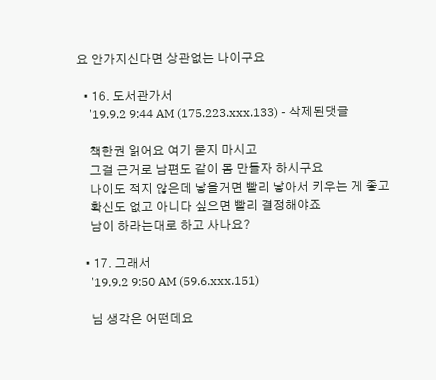요 안가지신다면 상관없는 나이구요

  • 16. 도서관가서
    '19.9.2 9:44 AM (175.223.xxx.133) - 삭제된댓글

    책한권 읽어요 여기 묻지 마시고
    그걸 근거로 남편도 같이 몸 만들자 하시구요
    나이도 적지 않은데 낳을거면 빨리 낳아서 키우는 게 좋고
    확신도 없고 아니다 싶으면 빨리 결정해야죠
    남이 하라는대로 하고 사나요?

  • 17. 그래서
    '19.9.2 9:50 AM (59.6.xxx.151)

    님 생각은 어떤데요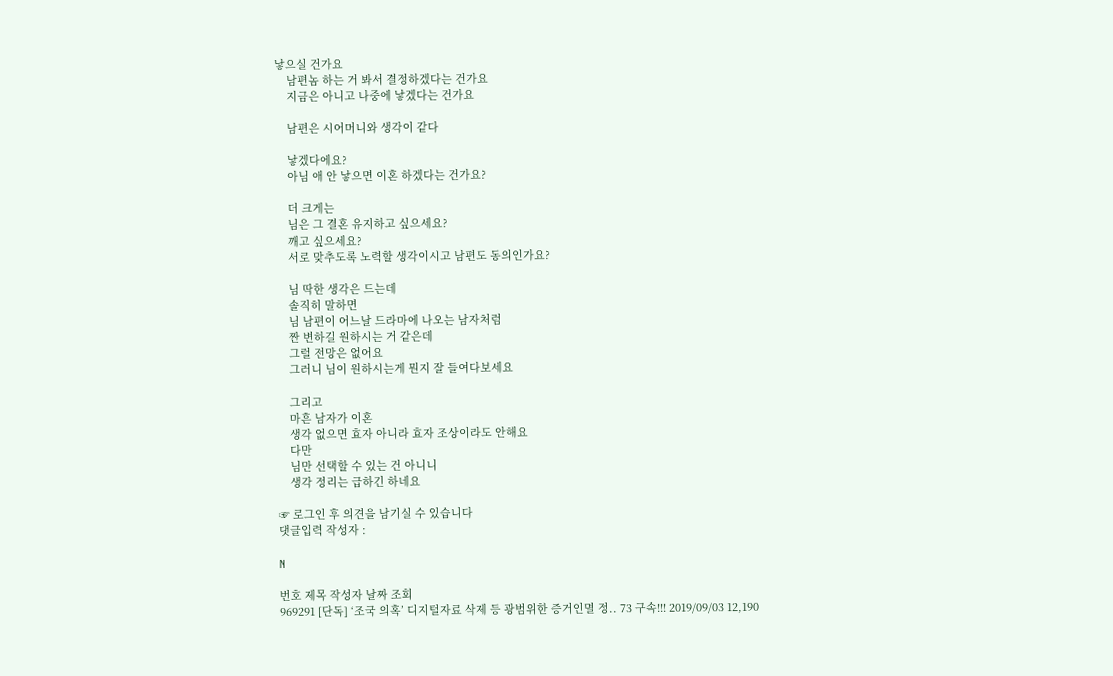낳으실 건가요
    남편놈 하는 거 봐서 결정하겠다는 건가요
    지금은 아니고 나중에 낳겠다는 건가요

    남편은 시어머니와 생각이 같다

    낳겠다에요?
    아님 애 안 낳으면 이혼 하겠다는 건가요?

    더 크게는
    님은 그 결혼 유지하고 싶으세요?
    깨고 싶으세요?
    서로 맞추도록 노력할 생각이시고 남편도 동의인가요?

    님 딱한 생각은 드는데
    솔직히 말하면
    님 남편이 어느날 드라마에 나오는 남자처럼
    짠 변하길 원하시는 거 같은데
    그럴 전망은 없어요
    그러니 님이 원하시는게 뭔지 잘 들여다보세요

    그리고
    마흔 남자가 이혼
    생각 없으면 효자 아니라 효자 조상이라도 안해요
    다만
    님만 선택할 수 있는 건 아니니
    생각 정리는 급하긴 하네요

☞ 로그인 후 의견을 남기실 수 있습니다
댓글입력 작성자 :

N

번호 제목 작성자 날짜 조회
969291 [단독] ‘조국 의혹’ 디지털자료 삭제 등 광범위한 증거인멸 정.. 73 구속!!! 2019/09/03 12,190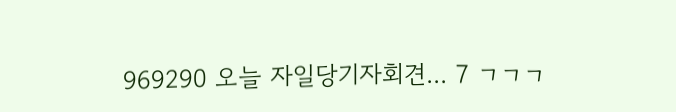969290 오늘 자일당기자회견... 7 ㄱㄱㄱ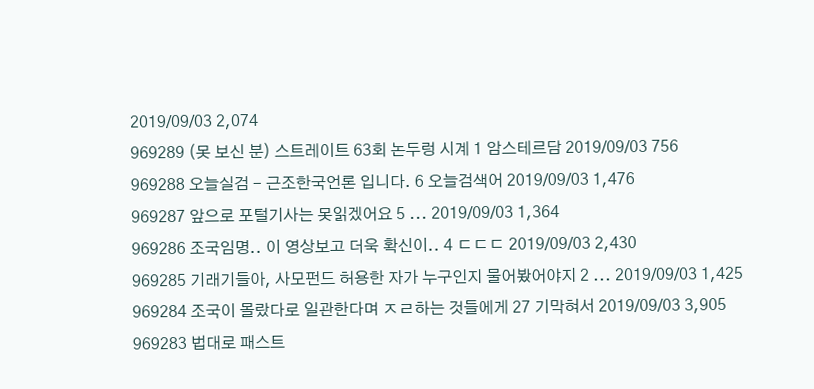2019/09/03 2,074
969289 (못 보신 분) 스트레이트 63회 논두렁 시계 1 암스테르담 2019/09/03 756
969288 오늘실검 - 근조한국언론 입니다. 6 오늘검색어 2019/09/03 1,476
969287 앞으로 포털기사는 못읽겠어요 5 ... 2019/09/03 1,364
969286 조국임명.. 이 영상보고 더욱 확신이.. 4 ㄷㄷㄷ 2019/09/03 2,430
969285 기래기들아, 사모펀드 허용한 자가 누구인지 물어봤어야지 2 ... 2019/09/03 1,425
969284 조국이 몰랐다로 일관한다며 ㅈㄹ하는 것들에게 27 기막혀서 2019/09/03 3,905
969283 법대로 패스트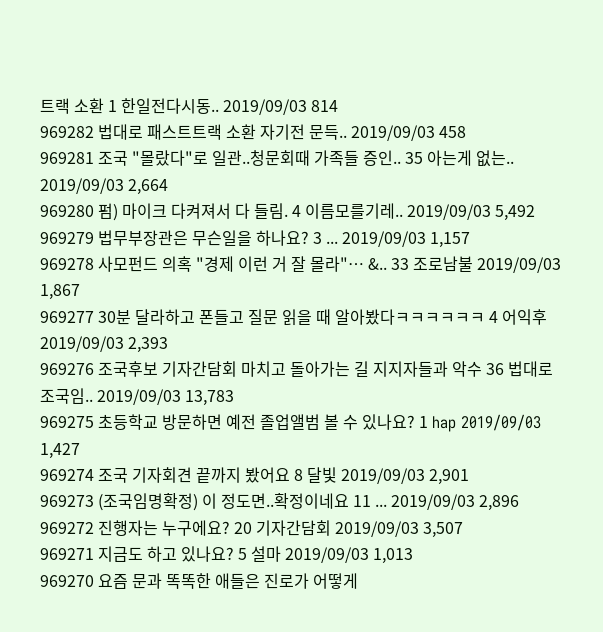트랙 소환 1 한일전다시동.. 2019/09/03 814
969282 법대로 패스트트랙 소환 자기전 문득.. 2019/09/03 458
969281 조국 "몰랐다"로 일관..청문회때 가족들 증인.. 35 아는게 없는.. 2019/09/03 2,664
969280 펌) 마이크 다켜져서 다 들림. 4 이름모를기레.. 2019/09/03 5,492
969279 법무부장관은 무슨일을 하나요? 3 ... 2019/09/03 1,157
969278 사모펀드 의혹 "경제 이런 거 잘 몰라"… &.. 33 조로남불 2019/09/03 1,867
969277 30분 달라하고 폰들고 질문 읽을 때 알아봤다ㅋㅋㅋㅋㅋㅋ 4 어익후 2019/09/03 2,393
969276 조국후보 기자간담회 마치고 돌아가는 길 지지자들과 악수 36 법대로조국임.. 2019/09/03 13,783
969275 초등학교 방문하면 예전 졸업앨범 볼 수 있나요? 1 hap 2019/09/03 1,427
969274 조국 기자회견 끝까지 봤어요 8 달빛 2019/09/03 2,901
969273 (조국임명확정) 이 정도면..확정이네요 11 ... 2019/09/03 2,896
969272 진행자는 누구에요? 20 기자간담회 2019/09/03 3,507
969271 지금도 하고 있나요? 5 설마 2019/09/03 1,013
969270 요즘 문과 똑똑한 애들은 진로가 어떻게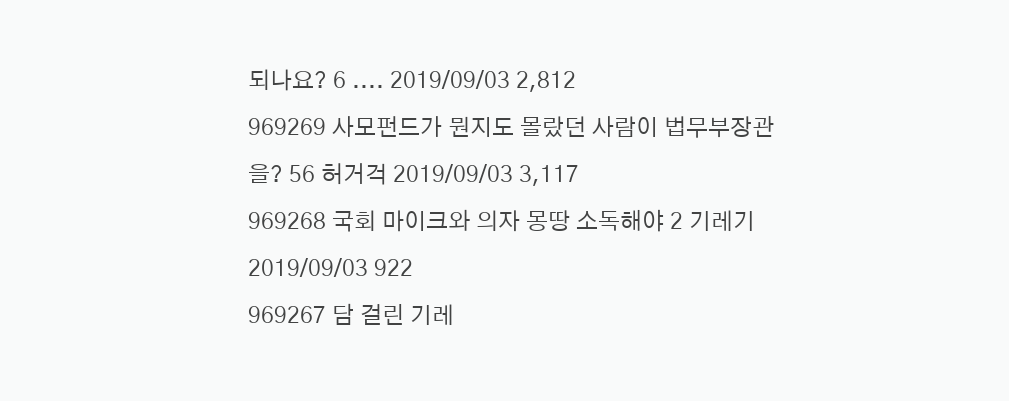되나요? 6 .... 2019/09/03 2,812
969269 사모펀드가 뭔지도 몰랐던 사람이 법무부장관을? 56 허거걱 2019/09/03 3,117
969268 국회 마이크와 의자 몽땅 소독해야 2 기레기 2019/09/03 922
969267 담 걸린 기레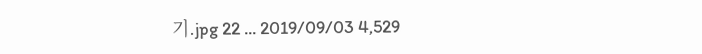기.jpg 22 ... 2019/09/03 4,529